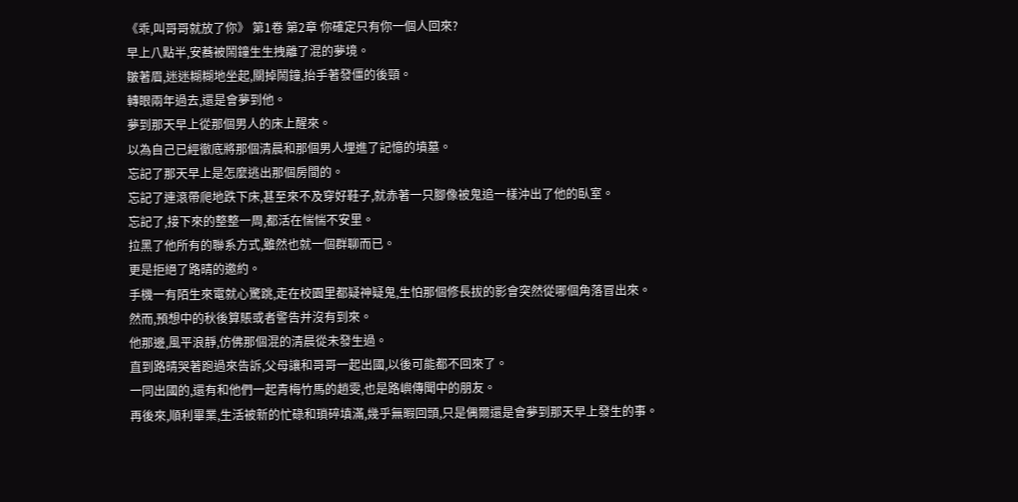《乖,叫哥哥就放了你》 第1卷 第2章 你確定只有你一個人回來?
早上八點半,安蕎被鬧鐘生生拽離了混的夢境。
皺著眉,迷迷糊糊地坐起,關掉鬧鐘,抬手著發僵的後頸。
轉眼兩年過去,還是會夢到他。
夢到那天早上從那個男人的床上醒來。
以為自己已經徹底將那個清晨和那個男人埋進了記憶的墳墓。
忘記了那天早上是怎麼逃出那個房間的。
忘記了連滾帶爬地跌下床,甚至來不及穿好鞋子,就赤著一只腳像被鬼追一樣沖出了他的臥室。
忘記了,接下來的整整一周,都活在惴惴不安里。
拉黑了他所有的聯系方式,雖然也就一個群聊而已。
更是拒絕了路晴的邀約。
手機一有陌生來電就心驚跳,走在校園里都疑神疑鬼,生怕那個修長拔的影會突然從哪個角落冒出來。
然而,預想中的秋後算賬或者警告并沒有到來。
他那邊,風平浪靜,仿佛那個混的清晨從未發生過。
直到路晴哭著跑過來告訴,父母讓和哥哥一起出國,以後可能都不回來了。
一同出國的,還有和他們一起青梅竹馬的趙雯,也是路嶼傳聞中的朋友。
再後來,順利畢業,生活被新的忙碌和瑣碎填滿,幾乎無暇回頭,只是偶爾還是會夢到那天早上發生的事。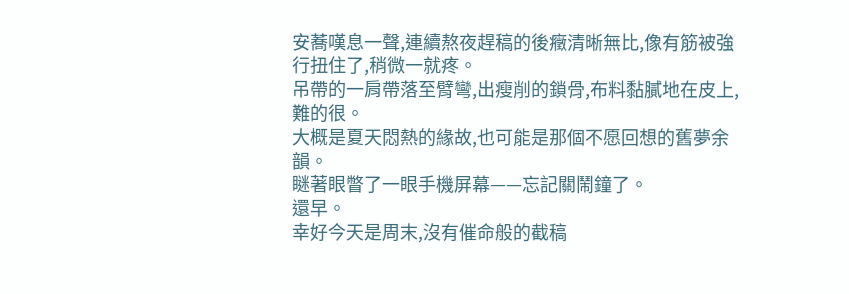安蕎嘆息一聲,連續熬夜趕稿的後癥清晰無比,像有筋被強行扭住了,稍微一就疼。
吊帶的一肩帶落至臂彎,出瘦削的鎖骨,布料黏膩地在皮上,難的很。
大概是夏天悶熱的緣故,也可能是那個不愿回想的舊夢余韻。
瞇著眼瞥了一眼手機屏幕——忘記關鬧鐘了。
還早。
幸好今天是周末,沒有催命般的截稿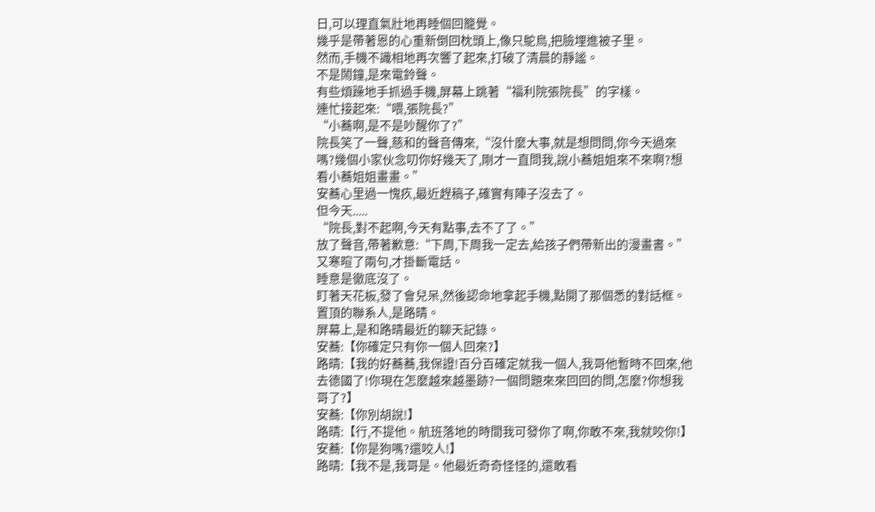日,可以理直氣壯地再睡個回籠覺。
幾乎是帶著恩的心重新倒回枕頭上,像只鴕鳥,把臉埋進被子里。
然而,手機不識相地再次響了起來,打破了清晨的靜謐。
不是鬧鐘,是來電鈴聲。
有些煩躁地手抓過手機,屏幕上跳著“福利院張院長”的字樣。
連忙接起來:“喂,張院長?”
“小蕎啊,是不是吵醒你了?”
院長笑了一聲,慈和的聲音傳來,“沒什麼大事,就是想問問,你今天過來嗎?幾個小家伙念叨你好幾天了,剛才一直問我,說小蕎姐姐來不來啊?想看小蕎姐姐畫畫。”
安蕎心里過一愧疚,最近趕稿子,確實有陣子沒去了。
但今天.....
“院長,對不起啊,今天有點事,去不了了。”
放了聲音,帶著歉意:“下周,下周我一定去,給孩子們帶新出的漫畫書。”
又寒暄了兩句,才掛斷電話。
睡意是徹底沒了。
盯著天花板,發了會兒呆,然後認命地拿起手機,點開了那個悉的對話框。
置頂的聯系人,是路晴。
屏幕上,是和路晴最近的聊天記錄。
安蕎:【你確定只有你一個人回來?】
路晴:【我的好蕎蕎,我保證!百分百確定就我一個人,我哥他暫時不回來,他去德國了!你現在怎麼越來越墨跡?一個問題來來回回的問,怎麼?你想我哥了?】
安蕎:【你別胡說!】
路晴:【行,不提他。航班落地的時間我可發你了啊,你敢不來,我就咬你!】
安蕎:【你是狗嗎?還咬人!】
路晴:【我不是,我哥是。他最近奇奇怪怪的,還敢看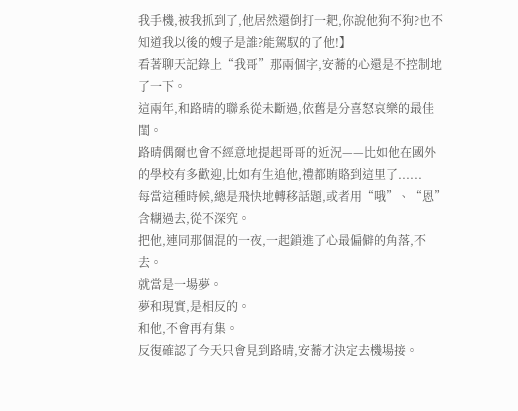我手機,被我抓到了,他居然還倒打一耙,你說他狗不狗?也不知道我以後的嫂子是誰?能駕馭的了他!】
看著聊天記錄上“我哥”那兩個字,安蕎的心還是不控制地了一下。
這兩年,和路晴的聯系從未斷過,依舊是分喜怒哀樂的最佳閨。
路晴偶爾也會不經意地提起哥哥的近況——比如他在國外的學校有多歡迎,比如有生追他,禮都賄賂到這里了......
每當這種時候,總是飛快地轉移話題,或者用“哦”、“恩”含糊過去,從不深究。
把他,連同那個混的一夜,一起鎖進了心最偏僻的角落,不去。
就當是一場夢。
夢和現實,是相反的。
和他,不會再有集。
反復確認了今天只會見到路晴,安蕎才決定去機場接。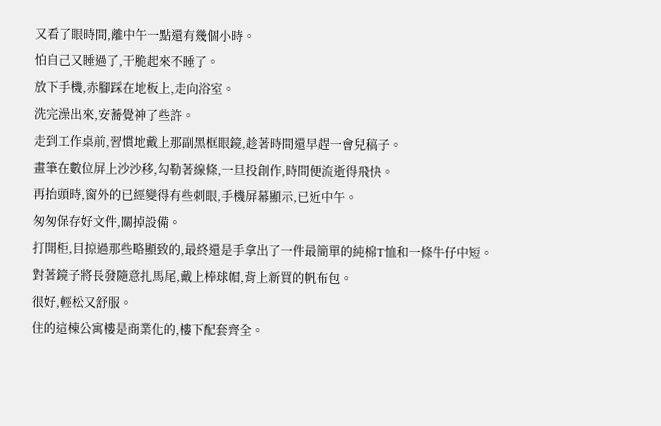又看了眼時間,離中午一點還有幾個小時。
怕自己又睡過了,干脆起來不睡了。
放下手機,赤腳踩在地板上,走向浴室。
洗完澡出來,安蕎覺神了些許。
走到工作桌前,習慣地戴上那副黑框眼鏡,趁著時間還早趕一會兒稿子。
畫筆在數位屏上沙沙移,勾勒著線條,一旦投創作,時間便流逝得飛快。
再抬頭時,窗外的已經變得有些刺眼,手機屏幕顯示,已近中午。
匆匆保存好文件,關掉設備。
打開柜,目掠過那些略顯致的,最終還是手拿出了一件最簡單的純棉T恤和一條牛仔中短。
對著鏡子將長發隨意扎馬尾,戴上棒球帽,背上新買的帆布包。
很好,輕松又舒服。
住的這棟公寓樓是商業化的,樓下配套齊全。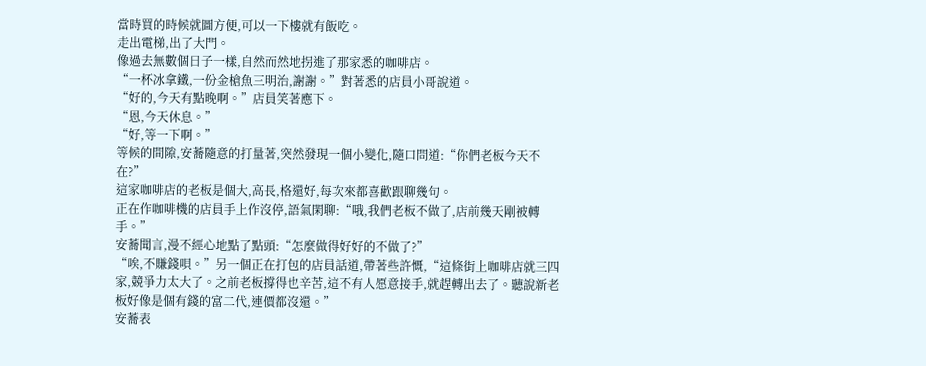當時買的時候就圖方便,可以一下樓就有飯吃。
走出電梯,出了大門。
像過去無數個日子一樣,自然而然地拐進了那家悉的咖啡店。
“一杯冰拿鐵,一份金槍魚三明治,謝謝。”對著悉的店員小哥說道。
“好的,今天有點晚啊。”店員笑著應下。
“恩,今天休息。”
“好,等一下啊。”
等候的間隙,安蕎隨意的打量著,突然發現一個小變化,隨口問道:“你們老板今天不在?”
這家咖啡店的老板是個大,高長,格還好,每次來都喜歡跟聊幾句。
正在作咖啡機的店員手上作沒停,語氣閑聊:“哦,我們老板不做了,店前幾天剛被轉手。”
安蕎聞言,漫不經心地點了點頭:“怎麼做得好好的不做了?”
“唉,不賺錢唄。”另一個正在打包的店員話道,帶著些許慨,“這條街上咖啡店就三四家,競爭力太大了。之前老板撐得也辛苦,這不有人愿意接手,就趕轉出去了。聽說新老板好像是個有錢的富二代,連價都沒還。”
安蕎表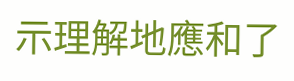示理解地應和了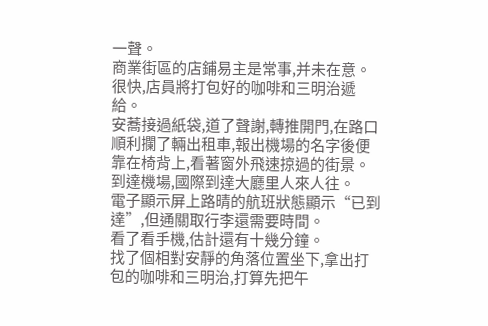一聲。
商業街區的店鋪易主是常事,并未在意。
很快,店員將打包好的咖啡和三明治遞給。
安蕎接過紙袋,道了聲謝,轉推開門,在路口順利攔了輛出租車,報出機場的名字後便靠在椅背上,看著窗外飛速掠過的街景。
到達機場,國際到達大廳里人來人往。
電子顯示屏上路晴的航班狀態顯示“已到達”,但通關取行李還需要時間。
看了看手機,估計還有十幾分鐘。
找了個相對安靜的角落位置坐下,拿出打包的咖啡和三明治,打算先把午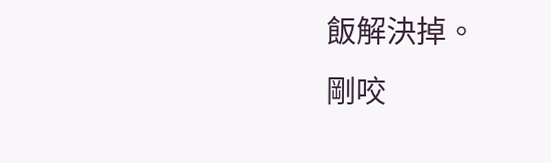飯解決掉。
剛咬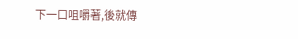下一口咀嚼著,後就傳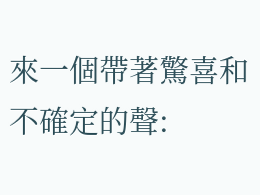來一個帶著驚喜和不確定的聲: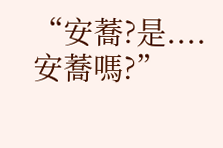“安蕎?是....安蕎嗎?”